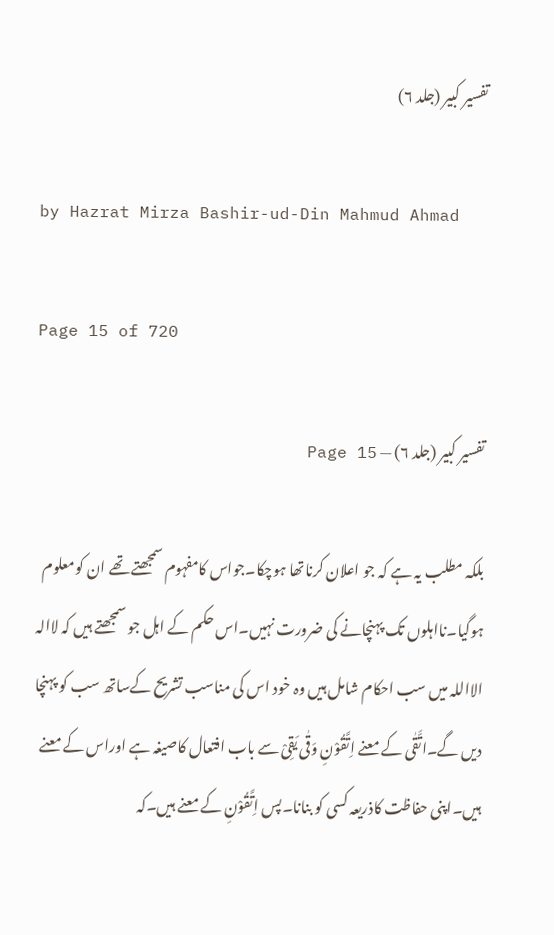تفسیر کبیر (جلد ۶)

by Hazrat Mirza Bashir-ud-Din Mahmud Ahmad

Page 15 of 720

تفسیر کبیر (جلد ۶) — Page 15

بلکہ مطلب یہ ہے کہ جو اعلان کرناتھا ہوچکا۔جواس کامفہوم سمجھتے تھے ان کومعلوم ہوگیا۔نااہلوں تک پہنچانے کی ضرورت نہیں۔اس حکم کے اہل جو سمجھتے ہیں کہ لاالہ الااللہ میں سب احکام شامل ہیں وہ خود اس کی مناسب تشریح کےساتھ سب کو پہنچا دیں گے۔اتَّقٰی کے معنے اِتَّقُوْنِ وَقٰی یَقِیْ سے باب افتعال کاصیغہ ہے اوراس کے معنے ہیں۔اپنی حفاظت کاذریعہ کسی کو بنانا۔پس اِتَّقُوْنِ کے معنے ہیں۔کہ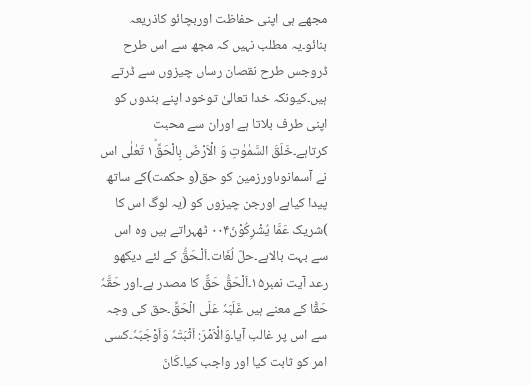مجھے ہی اپنی حفاظت اوربچائو کاذریعہ بنائو۔یہ مطلب نہیں کہ مجھ سے اس طرح ڈروجس طرح نقصان رساں چیزوں سے ڈرتے ہیں۔کیونکہ خدا تعالیٰ توخود اپنے بندوں کو اپنی طرف بلاتا ہے اوران سے محبت کرتاہے۔خَلَقَ السَّمٰوٰتِ وَ الْاَرْضَ بِالْحَقِّ١ؕ تَعٰلٰى اس نے آسمانوںاورزمین کو حق(و حکمت)کے ساتھ پیدا کیاہے اورجن چیزوں کو (یہ لوگ اس کا )شریک عَمَّا يُشْرِكُوْنَ۰۰۴ ٹھہراتے ہیں وہ اس سے بہت بالاہے۔حلّ لُغَات۔اَلْـحَقُّ کے لئے دیکھو رعد آیت نمبر۱۵۔اَلْحَقُّ حَقٌّ کا مصدر ہے۔اور حَقَّہٗ حَقًّا کے معنے ہیں غَلَبَہٗ عَلَی الْحَقِّ۔حق کی وجہ سے اس پر غالب آیا۔وَالْاَمْرَ: اَثْبَتَہٗ وَاَوْجَبَہٗ۔کسی امر کو ثابت کیا اور واجب کیا۔کَانَ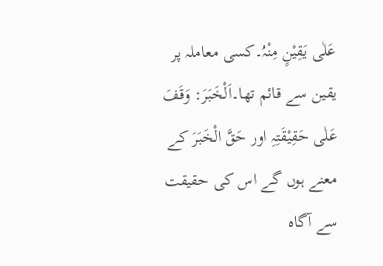عَلٰی یَقِیْنٍ مِنْہُ۔کسی معاملہ پر یقین سے قائم تھا۔اَلْخَبَرَ: وَقَفَ عَلٰی حَقِیْقَتِہِ اور حَقَّ الْخَبَرَ کے معنے ہوں گے اس کی حقیقت سے آگاہ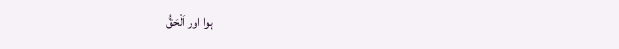ہوا اور اَلْحَقُّ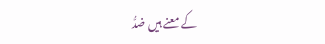کے معنے ہیں ضدُّ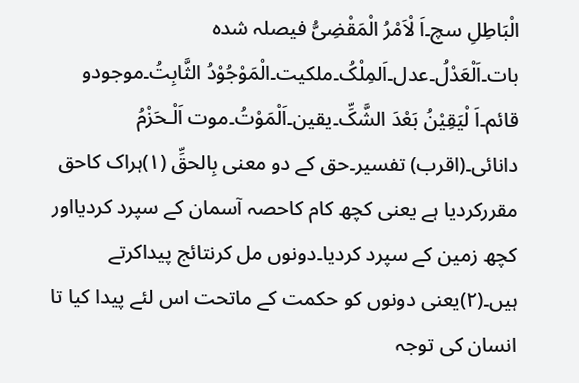الْبَاطِلِ سچ۔اَ لْاَمْرُ الْمَقْضِیُّ فیصلہ شدہ بات۔اَلْعَدْلُ۔عدل۔اَلمِلْکُ۔ملکیت۔الْمَوْجُوْدُ الثَّابِتُ۔موجودو قائم۔اَ لْیَقِیْنُ بَعْدَ الشَّکِّ۔یقین۔اَلْمَوْتُ۔موت اَلْـحَزْمُ دانائی۔(اقرب) تفسیر۔حق کے دو معنی بِالحقِّ (۱)ہراک کاحق مقررکردیا ہے یعنی کچھ کام کاحصہ آسمان کے سپرد کردیااور کچھ زمین کے سپرد کردیا۔دونوں مل کرنتائج پیداکرتے ہیں۔(۲)یعنی دونوں کو حکمت کے ماتحت اس لئے پیدا کیا تا انسان کی توجہ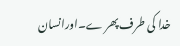خدا کی طرف پھر ے۔اورانسان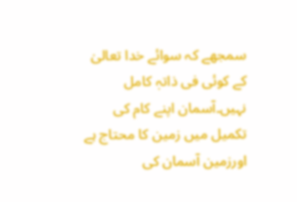سمجھے کہ سوائے خدا تعالیٰ کے کوئی فی ذاتہٖ کامل نہیں۔آسمان اپنے کام کی تکمیل میں زمین کا محتاج ہے اورزمین آسمان کی